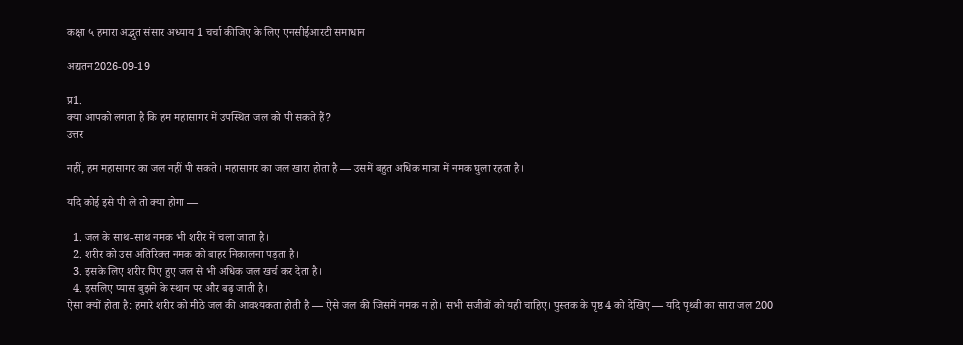कक्षा ५ हमारा अद्भुत संसार अध्याय 1 चर्चा कीजिए के लिए एनसीईआरटी समाधान

अद्यतन2026-09-19

प्र1.
क्या आपको लगता है कि हम महासागर में उपस्थित जल को पी सकते हैं?
उत्तर

नहीं, हम महासागर का जल नहीं पी सकते। महासागर का जल खारा होता है — उसमें बहुत अधिक मात्रा में नमक घुला रहता है।

यदि कोई इसे पी ले तो क्या होगा —

  1. जल के साथ-साथ नमक भी शरीर में चला जाता है।
  2. शरीर को उस अतिरिक्त नमक को बाहर निकालना पड़ता है।
  3. इसके लिए शरीर पिए हुए जल से भी अधिक जल खर्च कर देता है।
  4. इसलिए प्यास बुझने के स्थान पर और बढ़ जाती है।
ऐसा क्यों होता है: हमारे शरीर को मीठे जल की आवश्यकता होती है — ऐसे जल की जिसमें नमक न हो। सभी सजीवों को यही चाहिए। पुस्तक के पृष्ठ 4 को देखिए — यदि पृथ्वी का सारा जल 200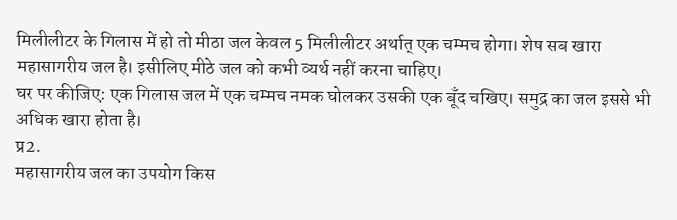मिलीलीटर के गिलास में हो तो मीठा जल केवल 5 मिलीलीटर अर्थात् एक चम्मच होगा। शेष सब खारा महासागरीय जल है। इसीलिए मीठे जल को कभी व्यर्थ नहीं करना चाहिए।
घर पर कीजिए: एक गिलास जल में एक चम्मच नमक घोलकर उसकी एक बूँद चखिए। समुद्र का जल इससे भी अधिक खारा होता है।
प्र2.
महासागरीय जल का उपयोग किस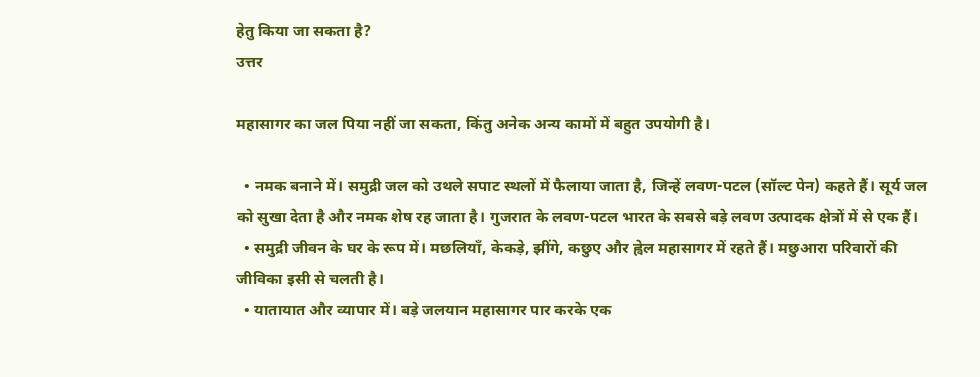हेतु किया जा सकता है?
उत्तर

महासागर का जल पिया नहीं जा सकता, किंतु अनेक अन्य कामों में बहुत उपयोगी है।

  • नमक बनाने में। समुद्री जल को उथले सपाट स्थलों में फैलाया जाता है, जिन्हें लवण-पटल (सॉल्ट पेन) कहते हैं। सूर्य जल को सुखा देता है और नमक शेष रह जाता है। गुजरात के लवण-पटल भारत के सबसे बड़े लवण उत्पादक क्षेत्रों में से एक हैं।
  • समुद्री जीवन के घर के रूप में। मछलियाँ, केकड़े, झींगे, कछुए और ह्वेल महासागर में रहते हैं। मछुआरा परिवारों की जीविका इसी से चलती है।
  • यातायात और व्यापार में। बड़े जलयान महासागर पार करके एक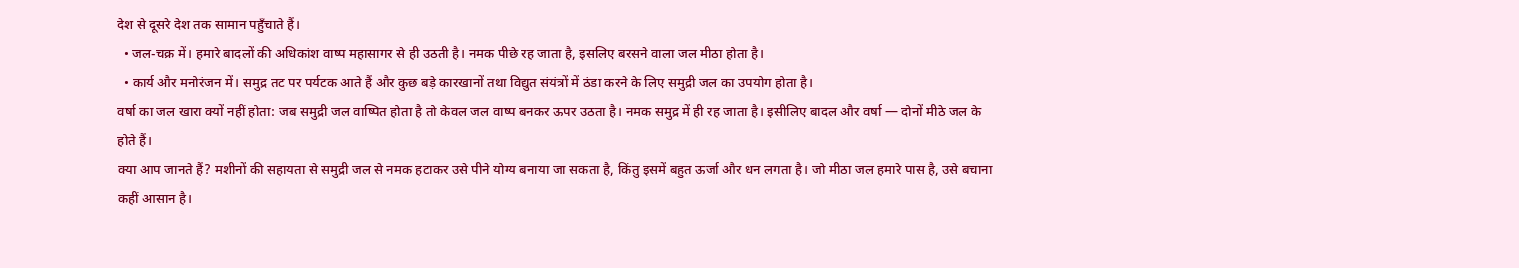देश से दूसरे देश तक सामान पहुँचाते हैं।
  • जल-चक्र में। हमारे बादलों की अधिकांश वाष्प महासागर से ही उठती है। नमक पीछे रह जाता है, इसलिए बरसने वाला जल मीठा होता है।
  • कार्य और मनोरंजन में। समुद्र तट पर पर्यटक आते हैं और कुछ बड़े कारखानों तथा विद्युत संयंत्रों में ठंडा करने के लिए समुद्री जल का उपयोग होता है।
वर्षा का जल खारा क्यों नहीं होता: जब समुद्री जल वाष्पित होता है तो केवल जल वाष्प बनकर ऊपर उठता है। नमक समुद्र में ही रह जाता है। इसीलिए बादल और वर्षा — दोनों मीठे जल के होते हैं।
क्या आप जानते हैं? मशीनों की सहायता से समुद्री जल से नमक हटाकर उसे पीने योग्य बनाया जा सकता है, किंतु इसमें बहुत ऊर्जा और धन लगता है। जो मीठा जल हमारे पास है, उसे बचाना कहीं आसान है।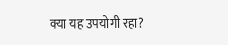क्या यह उपयोगी रहा?